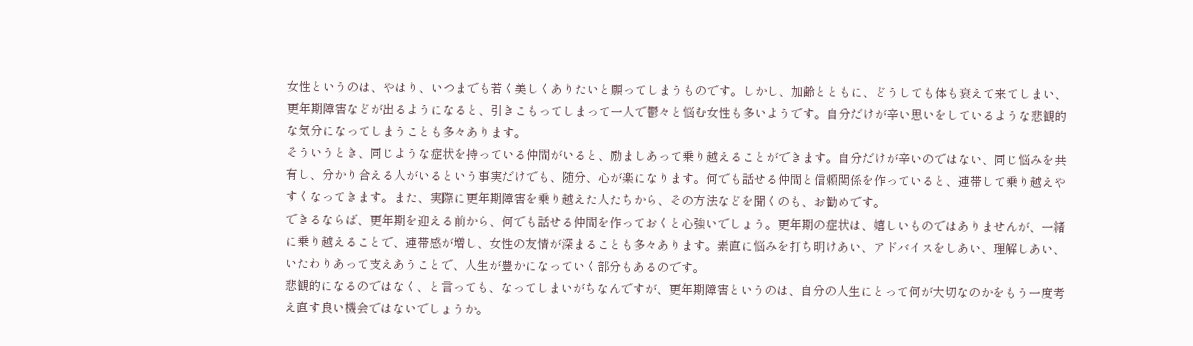女性というのは、やはり、いつまでも若く美しくありたいと願ってしまうものです。しかし、加齢とともに、どうしても体も衰えて来てしまい、更年期障害などが出るようになると、引きこもってしまって一人で鬱々と悩む女性も多いようです。自分だけが辛い思いをしているような悲観的な気分になってしまうことも多々あります。
そういうとき、同じような症状を持っている仲間がいると、励ましあって乗り越えることができます。自分だけが辛いのではない、同じ悩みを共有し、分かり合える人がいるという事実だけでも、随分、心が楽になります。何でも話せる仲間と信頼関係を作っていると、連帯して乗り越えやすくなってきます。また、実際に更年期障害を乗り越えた人たちから、その方法などを聞くのも、お勧めです。
できるならば、更年期を迎える前から、何でも話せる仲間を作っておくと心強いでしょう。更年期の症状は、嬉しいものではありませんが、一緒に乗り越えることで、連帯感が増し、女性の友情が深まることも多々あります。素直に悩みを打ち明けあい、アドバイスをしあい、理解しあい、いたわりあって支えあうことで、人生が豊かになっていく部分もあるのです。
悲観的になるのではなく、と言っても、なってしまいがちなんですが、更年期障害というのは、自分の人生にとって何が大切なのかをもう一度考え直す良い機会ではないでしょうか。